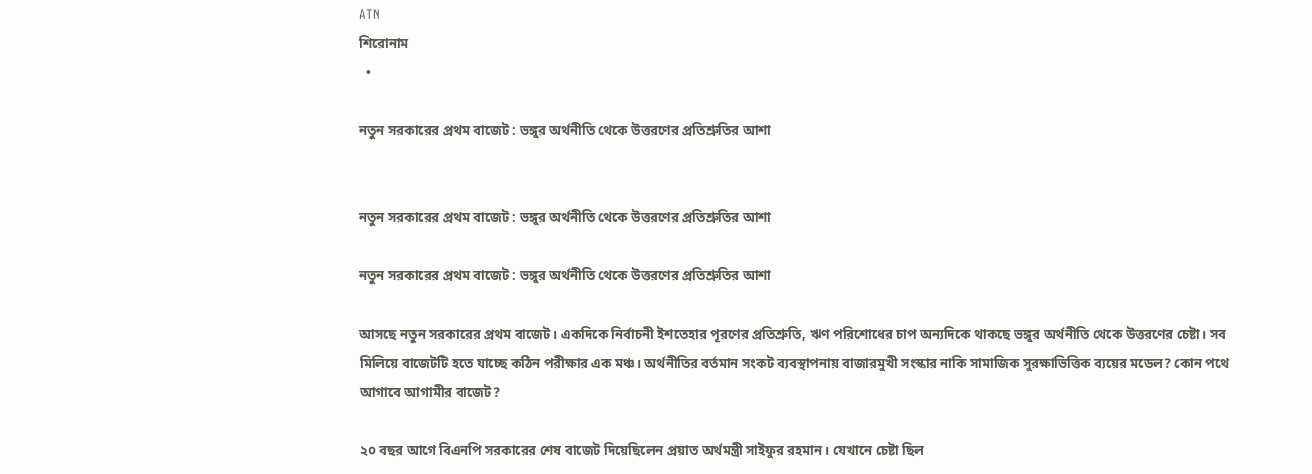ATN
শিরোনাম
  •

নতুন সরকারের প্রথম বাজেট : ভঙ্গুর অর্থনীতি থেকে উত্তরণের প্রতিশ্রুতির আশা


নতুন সরকারের প্রথম বাজেট : ভঙ্গুর অর্থনীতি থেকে উত্তরণের প্রতিশ্রুতির আশা

নতুন সরকারের প্রথম বাজেট : ভঙ্গুর অর্থনীতি থেকে উত্তরণের প্রতিশ্রুতির আশা

আসছে নতুন সরকারের প্রথম বাজেট। একদিকে নির্বাচনী ইশতেহার পূরণের প্রতিশ্রুতি, ঋণ পরিশোধের চাপ অন্যদিকে থাকছে ভঙ্গুর অর্থনীতি থেকে উত্তরণের চেষ্টা। সব মিলিয়ে বাজেটটি হতে যাচ্ছে কঠিন পরীক্ষার এক মঞ্চ। অর্থনীতির বর্তমান সংকট ব্যবস্থাপনায় বাজারমুখী সংস্কার নাকি সামাজিক সুরক্ষাভিত্তিক ব্যয়ের মডেল? কোন পথে আগাবে আগামীর বাজেট?

২০ বছর আগে বিএনপি সরকারের শেষ বাজেট দিয়েছিলেন প্রয়াত অর্থমন্ত্রী সাইফুর রহমান। যেখানে চেষ্টা ছিল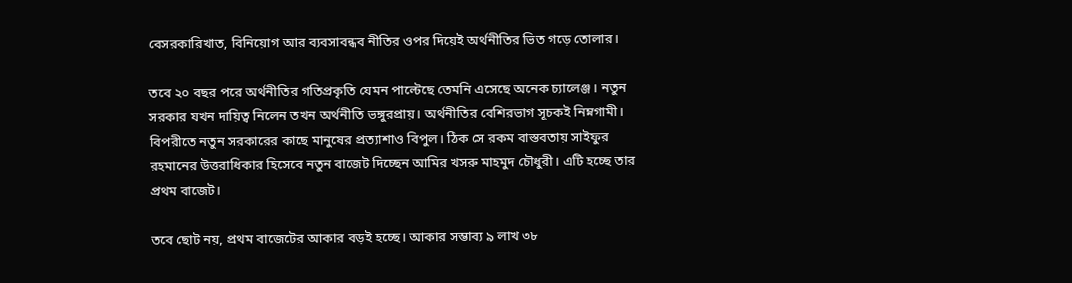বেসরকারিখাত, বিনিয়োগ আর ব্যবসাবন্ধব নীতির ওপর দিয়েই অর্থনীতির ভিত গড়ে তোলার।

তবে ২০ বছর পরে অর্থনীতির গতিপ্রকৃতি যেমন পাল্টেছে তেমনি এসেছে অনেক চ্যালেঞ্জ। নতুন সরকার যখন দায়িত্ব নিলেন তখন অর্থনীতি ভঙ্গুরপ্রায়। অর্থনীতির বেশিরভাগ সূচকই নিম্নগামী। বিপরীতে নতুন সরকারের কাছে মানুষের প্রত্যাশাও বিপুল। ঠিক সে রকম বাস্তবতায় সাইফুর রহমানের উত্তরাধিকার হিসেবে নতুন বাজেট দিচ্ছেন আমির খসরু মাহমুদ চৌধুরী। এটি হচ্ছে তার প্রথম বাজেট।

তবে ছোট নয়, প্রথম বাজেটের আকার বড়ই হচ্ছে। আকার সম্ভাব্য ৯ লাখ ৩৮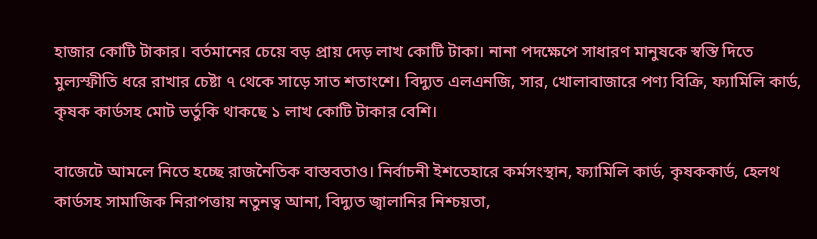হাজার কোটি টাকার। বর্তমানের চেয়ে বড় প্রায় দেড় লাখ কোটি টাকা। নানা পদক্ষেপে সাধারণ মানুষকে স্বস্তি দিতে মুল্যস্ফীতি ধরে রাখার চেষ্টা ৭ থেকে সাড়ে সাত শতাংশে। বিদ্যুত এলএনজি, সার, খোলাবাজারে পণ্য বিক্রি, ফ্যামিলি কার্ড, কৃষক কার্ডসহ মোট ভর্তুকি থাকছে ১ লাখ কোটি টাকার বেশি।

বাজেটে আমলে নিতে হচ্ছে রাজনৈতিক বাস্তবতাও। নির্বাচনী ইশতেহারে কর্মসংস্থান, ফ্যামিলি কার্ড, কৃষককার্ড, হেলথ কার্ডসহ সামাজিক নিরাপত্তায় নতুনত্ব আনা, বিদ্যুত জ্বালানির নিশ্চয়তা,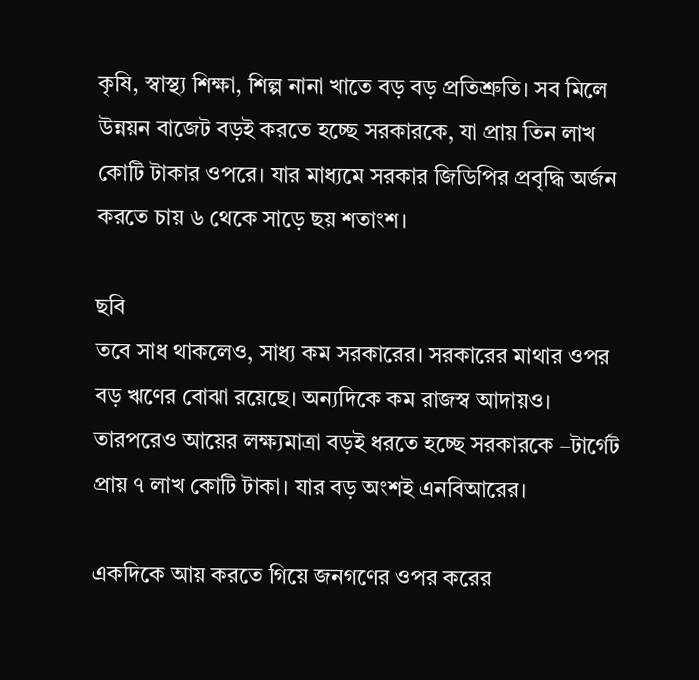কৃষি, স্বাস্থ্য শিক্ষা, শিল্প নানা খাতে বড় বড় প্রতিশ্রুতি। সব মিলে উন্নয়ন বাজেট বড়ই করতে হচ্ছে সরকারকে, যা প্রায় তিন লাখ কোটি টাকার ওপরে। যার মাধ্যমে সরকার জিডিপির প্রবৃদ্ধি অর্জন করতে চায় ৬ থেকে সাড়ে ছয় শতাংশ।

ছবি
তবে সাধ থাকলেও, সাধ্য কম সরকারের। সরকারের মাথার ওপর বড় ঋণের বোঝা রয়েছে। অন্যদিকে কম রাজস্ব আদায়ও। তারপরেও আয়ের লক্ষ্যমাত্রা বড়ই ধরতে হচ্ছে সরকারকে –টার্গেট প্রায় ৭ লাখ কোটি টাকা। যার বড় অংশই এনবিআরের।

একদিকে আয় করতে গিয়ে জনগণের ওপর করের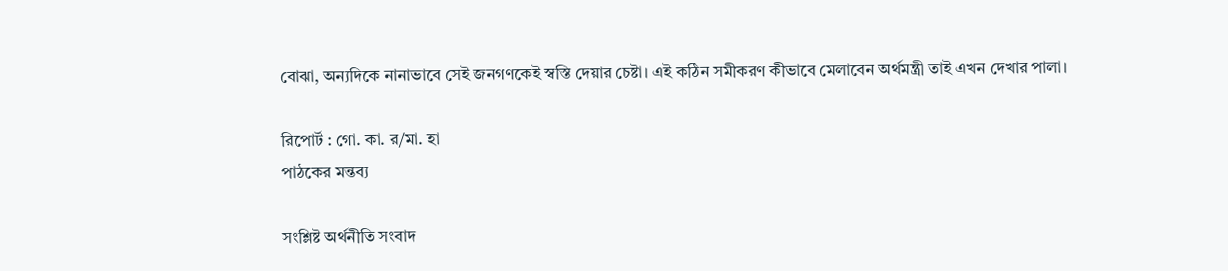বোঝা, অন্যদিকে নানাভাবে সেই জনগণকেই স্বস্তি দেয়ার চেষ্টা। এই কঠিন সমীকরণ কীভাবে মেলাবেন অর্থমন্ত্রী তাই এখন দেখার পালা।

রিপোর্ট : গো. কা. র/মা. হা
পাঠকের মন্তব্য

সংশ্লিষ্ট অর্থনীতি সংবাদ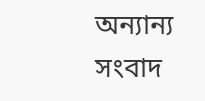অন্যান্য সংবাদ